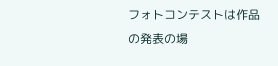フォトコンテストは作品の発表の場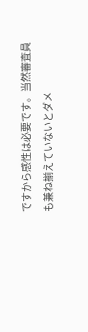ですから感性は必要です。当然審査員も兼ね揃えていないとダメ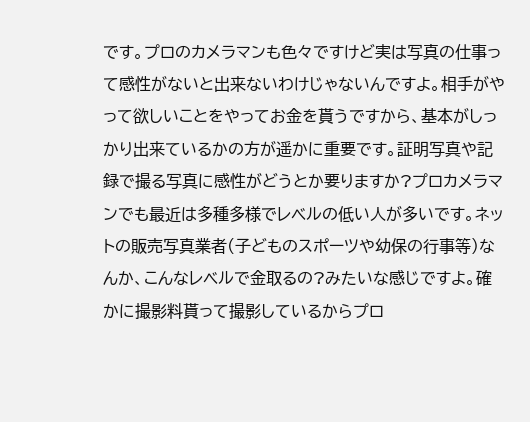です。プロのカメラマンも色々ですけど実は写真の仕事って感性がないと出来ないわけじゃないんですよ。相手がやって欲しいことをやってお金を貰うですから、基本がしっかり出来ているかの方が遥かに重要です。証明写真や記録で撮る写真に感性がどうとか要りますか?プロカメラマンでも最近は多種多様でレベルの低い人が多いです。ネットの販売写真業者(子どものスポーツや幼保の行事等)なんか、こんなレベルで金取るの?みたいな感じですよ。確かに撮影料貰って撮影しているからプロ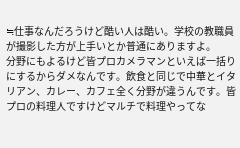≒仕事なんだろうけど酷い人は酷い。学校の教職員が撮影した方が上手いとか普通にありますよ。
分野にもよるけど皆プロカメラマンといえば一括りにするからダメなんです。飲食と同じで中華とイタリアン、カレー、カフェ全く分野が違うんです。皆プロの料理人ですけどマルチで料理やってな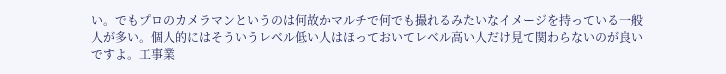い。でもプロのカメラマンというのは何故かマルチで何でも撮れるみたいなイメージを持っている一般人が多い。個人的にはそういうレベル低い人はほっておいてレベル高い人だけ見て関わらないのが良いですよ。工事業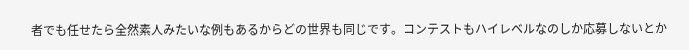者でも任せたら全然素人みたいな例もあるからどの世界も同じです。コンテストもハイレベルなのしか応募しないとか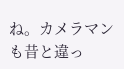ね。カメラマンも昔と違っ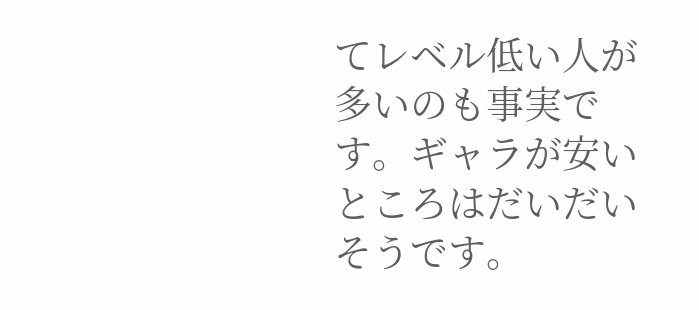てレベル低い人が多いのも事実です。ギャラが安いところはだいだいそうです。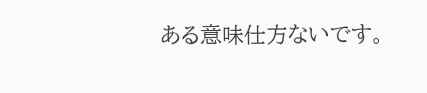ある意味仕方ないです。